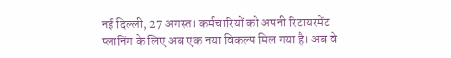नई दिल्ली, 27 अगस्त। कर्मचारियों को अपनी रिटायरमेंट प्लानिंग के लिए अब एक नया विकल्प मिल गया है। अब वे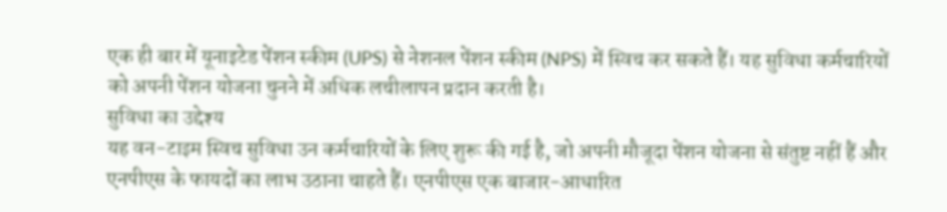एक ही बार में यूनाइटेड पेंशन स्कीम (UPS) से नेशनल पेंशन स्कीम (NPS) में स्विच कर सकते हैं। यह सुविधा कर्मचारियों को अपनी पेंशन योजना चुनने में अधिक लचीलापन प्रदान करती है।
सुविधा का उद्देश्य
यह वन-टाइम स्विच सुविधा उन कर्मचारियों के लिए शुरू की गई है, जो अपनी मौजूदा पेंशन योजना से संतुष्ट नहीं हैं और एनपीएस के फायदों का लाभ उठाना चाहते हैं। एनपीएस एक बाजार-आधारित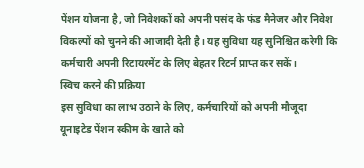पेंशन योजना है, जो निवेशकों को अपनी पसंद के फंड मैनेजर और निवेश विकल्पों को चुनने की आजादी देती है। यह सुविधा यह सुनिश्चित करेगी कि कर्मचारी अपनी रिटायरमेंट के लिए बेहतर रिटर्न प्राप्त कर सकें।
स्विच करने की प्रक्रिया
इस सुविधा का लाभ उठाने के लिए, कर्मचारियों को अपनी मौजूदा यूनाइटेड पेंशन स्कीम के खाते को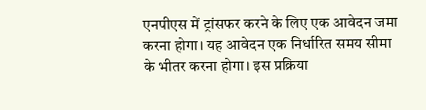एनपीएस में ट्रांसफर करने के लिए एक आवेदन जमा करना होगा। यह आवेदन एक निर्धारित समय सीमा के भीतर करना होगा। इस प्रक्रिया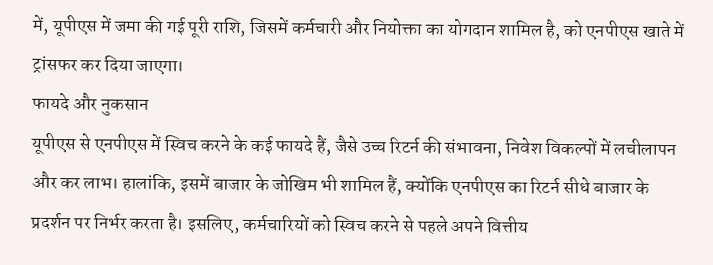में, यूपीएस में जमा की गई पूरी राशि, जिसमें कर्मचारी और नियोक्ता का योगदान शामिल है, को एनपीएस खाते में ट्रांसफर कर दिया जाएगा।
फायदे और नुकसान
यूपीएस से एनपीएस में स्विच करने के कई फायदे हैं, जैसे उच्च रिटर्न की संभावना, निवेश विकल्पों में लचीलापन और कर लाभ। हालांकि, इसमें बाजार के जोखिम भी शामिल हैं, क्योंकि एनपीएस का रिटर्न सीधे बाजार के प्रदर्शन पर निर्भर करता है। इसलिए, कर्मचारियों को स्विच करने से पहले अपने वित्तीय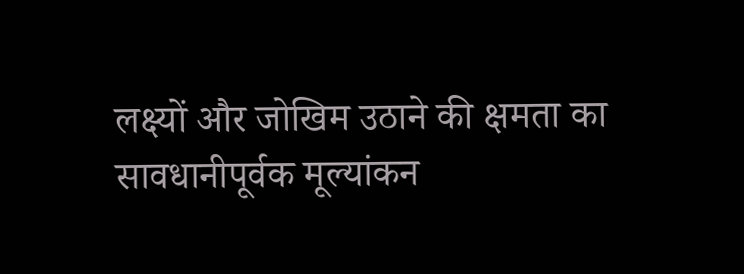लक्ष्यों और जोखिम उठाने की क्षमता का सावधानीपूर्वक मूल्यांकन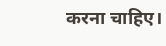करना चाहिए।